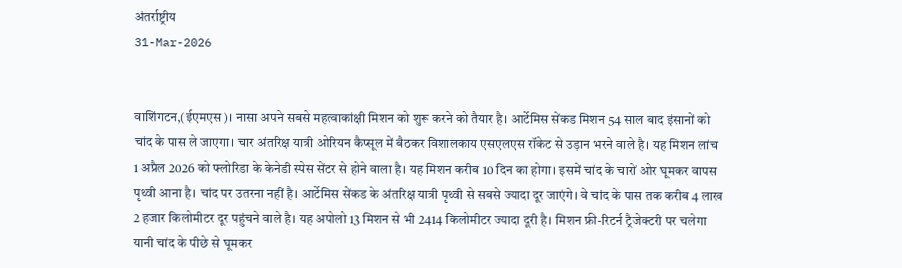अंतर्राष्ट्रीय
31-Mar-2026


वाशिंगटन,(ईएमएस)। नासा अपने सबसे महत्वाकांक्षी मिशन को शुरू करने को तैयार है। आर्टेमिस सेंकड मिशन 54 साल बाद इंसानों को चांद के पास ले जाएगा। चार अंतरिक्ष यात्री ओरियन कैप्सूल में बैठकर विशालकाय एसएलएस रॉकेट से उड़ान भरने वाले है। यह मिशन लांच 1 अप्रैल 2026 को फ्लोरिडा के केनेडी स्पेस सेंटर से होने वाला है। यह मिशन करीब 10 दिन का होगा। इसमें चांद के चारों ओर घूमकर वापस पृथ्वी आना है। चांद पर उतरना नहीं है। आर्टेमिस सेंकड के अंतरिक्ष यात्री पृथ्वी से सबसे ज्यादा दूर जाएंगे। वे चांद के पास तक करीब 4 लाख 2 हजार किलोमीटर दूर पहुंचने वाले है। यह अपोलो 13 मिशन से भी 2414 किलोमीटर ज्यादा दूरी है। मिशन फ्री-रिटर्न ट्रैजेक्टरी पर चलेगा यानी चांद के पीछे से घूमकर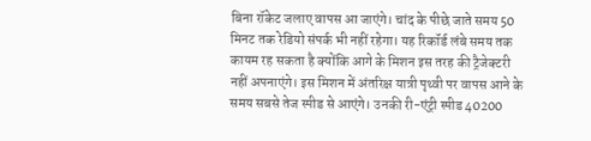बिना रॉकेट जलाए वापस आ जाएंगे। चांद के पीछे जाते समय 50 मिनट तक रेडियो संपर्क भी नहीं रहेगा। यह रिकॉर्ड लंबे समय तक कायम रह सकता है क्योंकि आगे के मिशन इस तरह की ट्रैजेक्टरी नहीं अपनाएंगे। इस मिशन में अंतरिक्ष यात्री पृथ्वी पर वापस आने के समय सबसे तेज स्पीड से आएंगे। उनकी री-एंट्री स्पीड 40200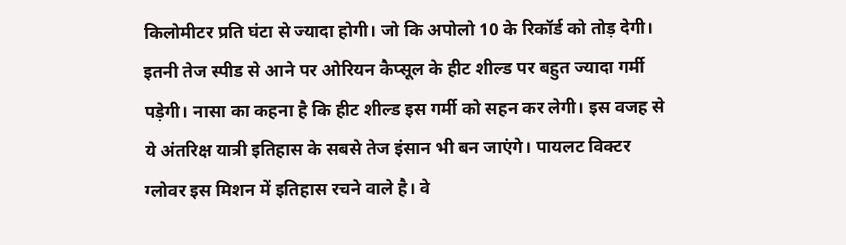किलोमीटर प्रति घंटा से ज्यादा होगी। जो कि अपोलो 10 के रिकॉर्ड को तोड़ देगी। इतनी तेज स्पीड से आने पर ओरियन कैप्सूल के हीट शील्ड पर बहुत ज्यादा गर्मी पड़ेगी। नासा का कहना है कि हीट शील्ड इस गर्मी को सहन कर लेगी। इस वजह से ये अंतरिक्ष यात्री इतिहास के सबसे तेज इंसान भी बन जाएंगे। पायलट विक्टर ग्लोवर इस मिशन में इतिहास रचने वाले है। वे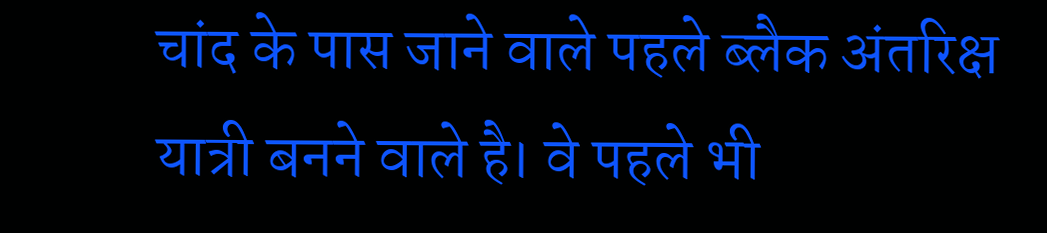चांद के पास जाने वाले पहले ब्लैक अंतरिक्ष यात्री बनने वाले है। वे पहले भी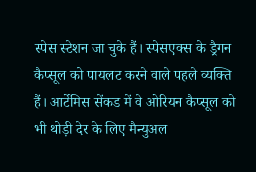स्पेस स्टेशन जा चुके हैं। स्पेसएक्स के ड्रैगन कैप्सूल को पायलट करने वाले पहले व्यक्ति हैं। आर्टेमिस सेंकड में वे ओरियन कैप्सूल को भी थोड़ी देर के लिए मैन्युअल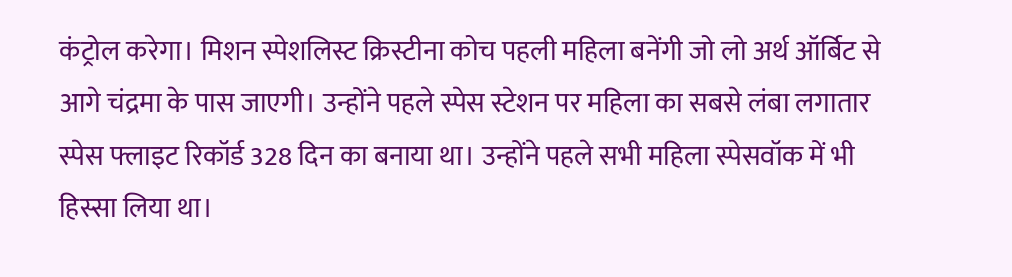कंट्रोल करेगा। मिशन स्पेशलिस्ट क्रिस्टीना कोच पहली महिला बनेंगी जो लो अर्थ ऑर्बिट से आगे चंद्रमा के पास जाएगी। उन्होंने पहले स्पेस स्टेशन पर महिला का सबसे लंबा लगातार स्पेस फ्लाइट रिकॉर्ड 328 दिन का बनाया था। उन्होंने पहले सभी महिला स्पेसवॉक में भी हिस्सा लिया था।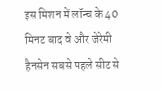इस मिशन में लॉन्च के 40 मिनट बाद वे और जेरेमी हैनसेन सबसे पहले सीट से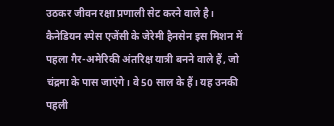उठकर जीवन रक्षा प्रणाली सेट करने वाले है। कैनेडियन स्पेस एजेंसी के जेरेमी हैनसेन इस मिशन में पहला गैर-अमेरिकी अंतरिक्ष यात्री बनने वाले हैं, जो चंद्रमा के पास जाएंगे। वे 50 साल के हैं। यह उनकी पहली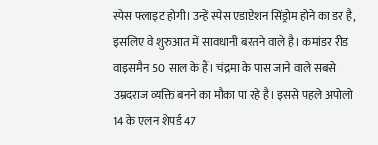स्पेस फ्लाइट होगी। उन्हें स्पेस एडाप्टेशन सिंड्रोम होने का डर है, इसलिए वे शुरुआत में सावधानी बरतने वाले है। कमांडर रीड वाइसमैन 50 साल के हैं। चंद्रमा के पास जाने वाले सबसे उम्रदराज व्यक्ति बनने का मौका पा रहे है। इससे पहले अपोलो 14 के एलन शेपर्ड 47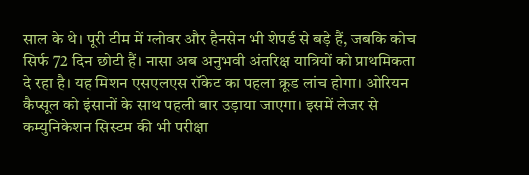साल के थे। पूरी टीम में ग्लोवर और हैनसेन भी शेपर्ड से बड़े हैं, जबकि कोच सिर्फ 72 दिन छोटी हैं। नासा अब अनुभवी अंतरिक्ष यात्रियों को प्राथमिकता दे रहा है। यह मिशन एसएलएस रॉकेट का पहला क्रूड लांच होगा। ओरियन कैप्सूल को इंसानों के साथ पहली बार उड़ाया जाएगा। इसमें लेजर से कम्युनिकेशन सिस्टम की भी परीक्षा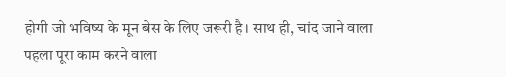होगी जो भविष्य के मून बेस के लिए जरूरी है। साथ ही, चांद जाने वाला पहला पूरा काम करने वाला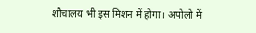शौचालय भी इस मिशन में होगा। अपोलो में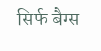सिर्फ बैग्स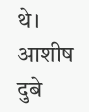थे। आशीष दुबे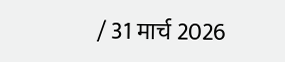/ 31 मार्च 2026